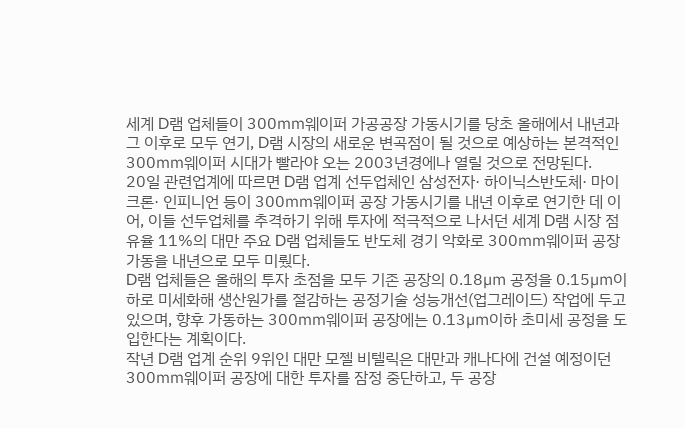세계 D램 업체들이 300㎜웨이퍼 가공공장 가동시기를 당초 올해에서 내년과 그 이후로 모두 연기, D램 시장의 새로운 변곡점이 될 것으로 예상하는 본격적인 300㎜웨이퍼 시대가 빨라야 오는 2003년경에나 열릴 것으로 전망된다.
20일 관련업계에 따르면 D램 업계 선두업체인 삼성전자· 하이닉스반도체· 마이크론· 인피니언 등이 300㎜웨이퍼 공장 가동시기를 내년 이후로 연기한 데 이어, 이들 선두업체를 추격하기 위해 투자에 적극적으로 나서던 세계 D램 시장 점유율 11%의 대만 주요 D램 업체들도 반도체 경기 악화로 300㎜웨이퍼 공장 가동을 내년으로 모두 미뤘다.
D램 업체들은 올해의 투자 초점을 모두 기존 공장의 0.18㎛ 공정을 0.15㎛이하로 미세화해 생산원가를 절감하는 공정기술 성능개선(업그레이드) 작업에 두고 있으며, 향후 가동하는 300㎜웨이퍼 공장에는 0.13㎛이하 초미세 공정을 도입한다는 계획이다.
작년 D램 업계 순위 9위인 대만 모젤 비텔릭은 대만과 캐나다에 건설 예정이던 300㎜웨이퍼 공장에 대한 투자를 잠정 중단하고, 두 공장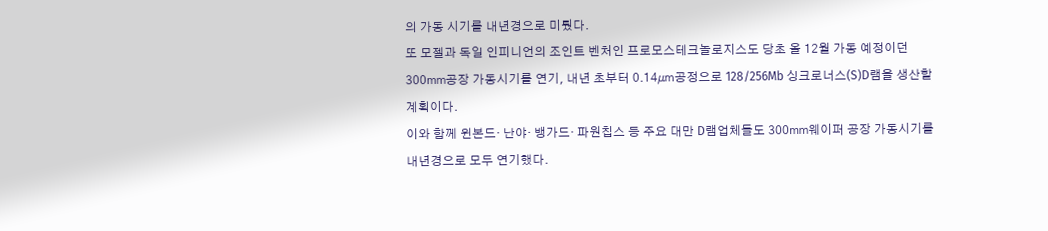의 가동 시기를 내년경으로 미뤘다.
또 모젤과 독일 인피니언의 조인트 벤처인 프로모스테크놀로지스도 당초 올 12월 가동 예정이던 300㎜공장 가동시기를 연기, 내년 초부터 0.14㎛공정으로 128/256Mb 싱크로너스(S)D램을 생산할 계획이다.
이와 함께 윈본드· 난야· 뱅가드· 파원칩스 등 주요 대만 D램업체들도 300㎜웨이퍼 공장 가동시기를 내년경으로 모두 연기했다.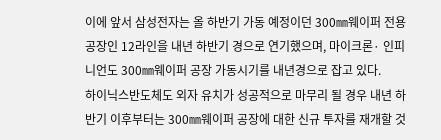이에 앞서 삼성전자는 올 하반기 가동 예정이던 300㎜웨이퍼 전용 공장인 12라인을 내년 하반기 경으로 연기했으며, 마이크론· 인피니언도 300㎜웨이퍼 공장 가동시기를 내년경으로 잡고 있다.
하이닉스반도체도 외자 유치가 성공적으로 마무리 될 경우 내년 하반기 이후부터는 300㎜웨이퍼 공장에 대한 신규 투자를 재개할 것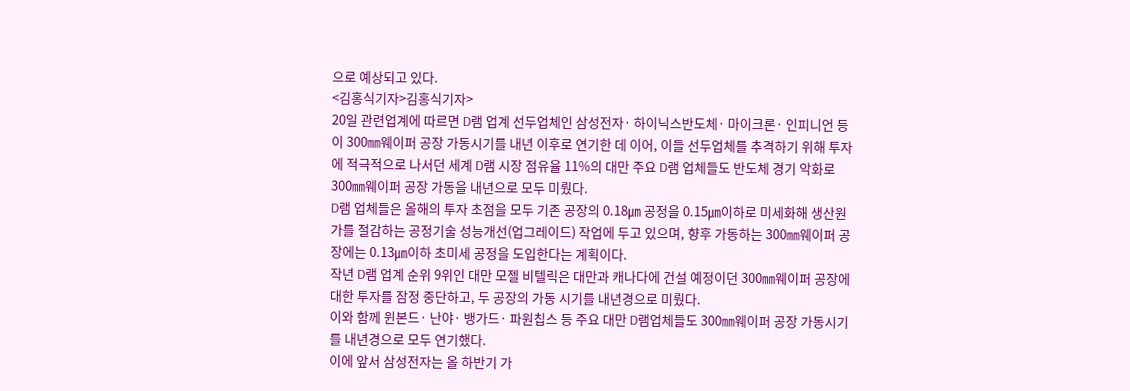으로 예상되고 있다.
<김홍식기자>김홍식기자>
20일 관련업계에 따르면 D램 업계 선두업체인 삼성전자· 하이닉스반도체· 마이크론· 인피니언 등이 300㎜웨이퍼 공장 가동시기를 내년 이후로 연기한 데 이어, 이들 선두업체를 추격하기 위해 투자에 적극적으로 나서던 세계 D램 시장 점유율 11%의 대만 주요 D램 업체들도 반도체 경기 악화로 300㎜웨이퍼 공장 가동을 내년으로 모두 미뤘다.
D램 업체들은 올해의 투자 초점을 모두 기존 공장의 0.18㎛ 공정을 0.15㎛이하로 미세화해 생산원가를 절감하는 공정기술 성능개선(업그레이드) 작업에 두고 있으며, 향후 가동하는 300㎜웨이퍼 공장에는 0.13㎛이하 초미세 공정을 도입한다는 계획이다.
작년 D램 업계 순위 9위인 대만 모젤 비텔릭은 대만과 캐나다에 건설 예정이던 300㎜웨이퍼 공장에 대한 투자를 잠정 중단하고, 두 공장의 가동 시기를 내년경으로 미뤘다.
이와 함께 윈본드· 난야· 뱅가드· 파원칩스 등 주요 대만 D램업체들도 300㎜웨이퍼 공장 가동시기를 내년경으로 모두 연기했다.
이에 앞서 삼성전자는 올 하반기 가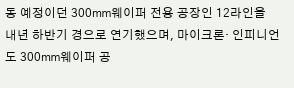동 예정이던 300㎜웨이퍼 전용 공장인 12라인을 내년 하반기 경으로 연기했으며, 마이크론· 인피니언도 300㎜웨이퍼 공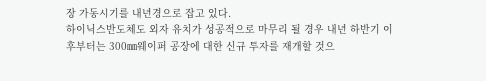장 가동시기를 내년경으로 잡고 있다.
하이닉스반도체도 외자 유치가 성공적으로 마무리 될 경우 내년 하반기 이후부터는 300㎜웨이퍼 공장에 대한 신규 투자를 재개할 것으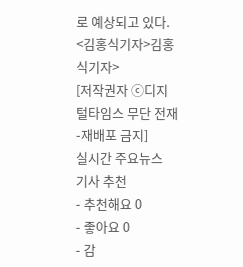로 예상되고 있다.
<김홍식기자>김홍식기자>
[저작권자 ⓒ디지털타임스 무단 전재-재배포 금지]
실시간 주요뉴스
기사 추천
- 추천해요 0
- 좋아요 0
- 감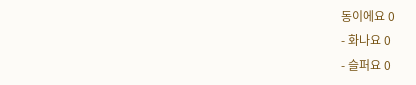동이에요 0
- 화나요 0
- 슬퍼요 0